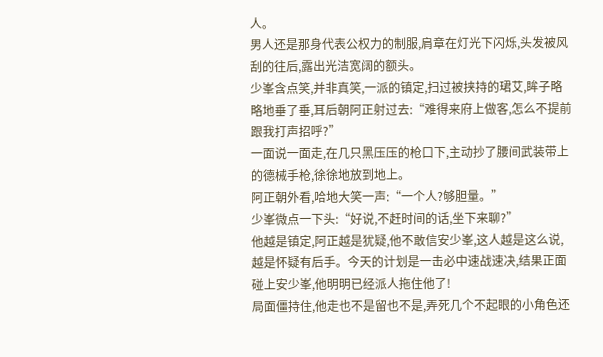人。
男人还是那身代表公权力的制服,肩章在灯光下闪烁,头发被风刮的往后,露出光洁宽阔的额头。
少峯含点笑,并非真笑,一派的镇定,扫过被挟持的珺艾,眸子略略地垂了垂,耳后朝阿正射过去:“难得来府上做客,怎么不提前跟我打声招呼?”
一面说一面走,在几只黑压压的枪口下,主动抄了腰间武装带上的德械手枪,徐徐地放到地上。
阿正朝外看,哈地大笑一声:“一个人?够胆量。”
少峯微点一下头:“好说,不赶时间的话,坐下来聊?”
他越是镇定,阿正越是犹疑,他不敢信安少峯,这人越是这么说,越是怀疑有后手。今天的计划是一击必中速战速决,结果正面碰上安少峯,他明明已经派人拖住他了!
局面僵持住,他走也不是留也不是,弄死几个不起眼的小角色还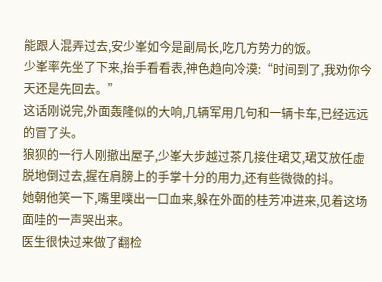能跟人混弄过去,安少峯如今是副局长,吃几方势力的饭。
少峯率先坐了下来,抬手看看表,神色趋向冷漠:“时间到了,我劝你今天还是先回去。”
这话刚说完,外面轰隆似的大响,几辆军用几句和一辆卡车,已经远远的冒了头。
狼狈的一行人刚撤出屋子,少峯大步越过茶几接住珺艾,珺艾放任虚脱地倒过去,握在肩膀上的手掌十分的用力,还有些微微的抖。
她朝他笑一下,嘴里噗出一口血来,躲在外面的桂芳冲进来,见着这场面哇的一声哭出来。
医生很快过来做了翻检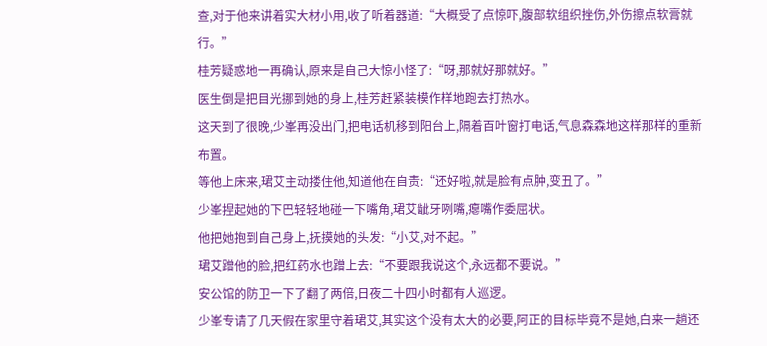查,对于他来讲着实大材小用,收了听着器道:“大概受了点惊吓,腹部软组织挫伤,外伤擦点软膏就行。”
桂芳疑惑地一再确认,原来是自己大惊小怪了:“呀,那就好那就好。”
医生倒是把目光挪到她的身上,桂芳赶紧装模作样地跑去打热水。
这天到了很晚,少峯再没出门,把电话机移到阳台上,隔着百叶窗打电话,气息森森地这样那样的重新布置。
等他上床来,珺艾主动搂住他,知道他在自责:“还好啦,就是脸有点肿,变丑了。”
少峯捏起她的下巴轻轻地碰一下嘴角,珺艾龇牙咧嘴,瘪嘴作委屈状。
他把她抱到自己身上,抚摸她的头发:“小艾,对不起。”
珺艾蹭他的脸,把红药水也蹭上去:“不要跟我说这个,永远都不要说。”
安公馆的防卫一下了翻了两倍,日夜二十四小时都有人巡逻。
少峯专请了几天假在家里守着珺艾,其实这个没有太大的必要,阿正的目标毕竟不是她,白来一趟还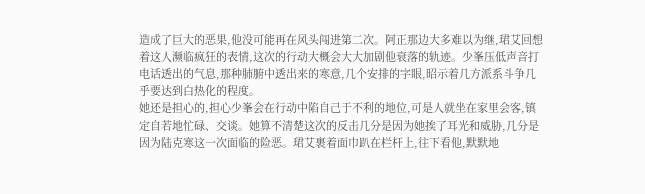造成了巨大的恶果,他没可能再在风头闯进第二次。阿正那边大多难以为继,珺艾回想着这人濒临疯狂的表情,这次的行动大概会大大加剧他衰落的轨迹。少峯压低声音打电话透出的气息,那种肺腑中透出来的寒意,几个安排的字眼,昭示着几方派系斗争几乎要达到白热化的程度。
她还是担心的,担心少峯会在行动中陷自己于不利的地位,可是人就坐在家里会客,镇定自若地忙碌、交谈。她算不清楚这次的反击几分是因为她挨了耳光和威胁,几分是因为陆克寒这一次面临的险恶。珺艾裹着面巾趴在栏杆上,往下看他,默默地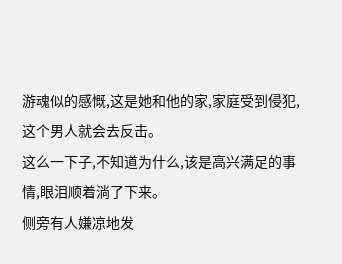游魂似的感慨,这是她和他的家,家庭受到侵犯,这个男人就会去反击。
这么一下子,不知道为什么,该是高兴满足的事情,眼泪顺着淌了下来。
侧旁有人嫌凉地发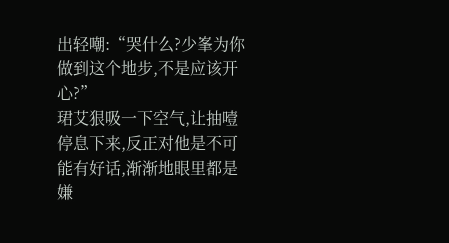出轻嘲:“哭什么?少峯为你做到这个地步,不是应该开心?”
珺艾狠吸一下空气,让抽噎停息下来,反正对他是不可能有好话,渐渐地眼里都是嫌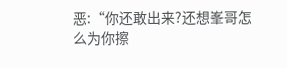恶:“你还敢出来?还想峯哥怎么为你擦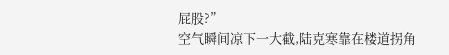屁股?”
空气瞬间凉下一大截,陆克寒靠在楼道拐角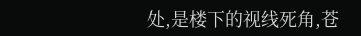处,是楼下的视线死角,苍